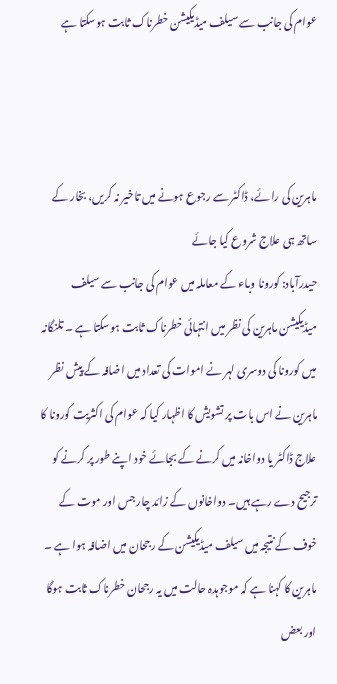عوام کی جانب سے سیلف میڈیکیشن خطرناک ثابت ہوسکتا ہے



ماہرین کی رائے، ڈاکٹر سے رجوع ہونے میں تاخیر نہ کریں، بخار کے ساتھ ہی علاج شروع کیا جائے
حیدرآباد: کورونا وباء کے معاملہ میں عوام کی جانب سے سیلف میڈیکیشن ماہرین کی نظر میں انتہائی خطرناک ثابت ہوسکتا ہے ۔ تلنگانہ میں کورونا کی دوسری لہر نے اموات کی تعداد میں اضافہ کے پیش نظر ماہرین نے اس بات پر تشویش کا اظہار کیا کہ عوام کی اکثریت کورونا کا علاج ڈاکٹر یا دواخانہ میں کرنے کے بجائے خود اپنے طور پر کرنے کو ترجیح دے رہے ہیں۔ دواخانوں کے زائد چارجس اور موت کے خوف کے نتیجہ میں سیلف میڈیکیشن کے رجحان میں اضافہ ہوا ہے ۔ ماہرین کا کہنا ہے کہ موجوہدہ حالت میں یہ رجحان خطرناک ثابت ہوگا اور بعض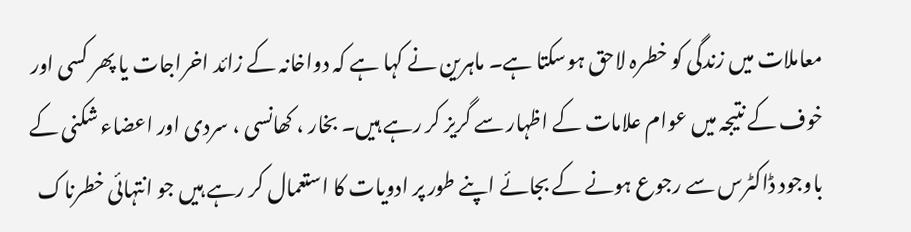معاملات میں زندگی کو خطرہ لاحق ہوسکتا ہے۔ ماہرین نے کہا ہے کہ دواخانہ کے زائد اخراجات یا پھر کسی اور خوف کے نتیجہ میں عوام علامات کے اظہار سے گریز کر رہے ہیں۔ بخار ، کھانسی ، سردی اور اعضاء شکنی کے باوجود ڈاکٹرس سے رجوع ہونے کے بجائے اپنے طور پر ادویات کا استعمال کر رہے ہیں جو انتہائی خطرناک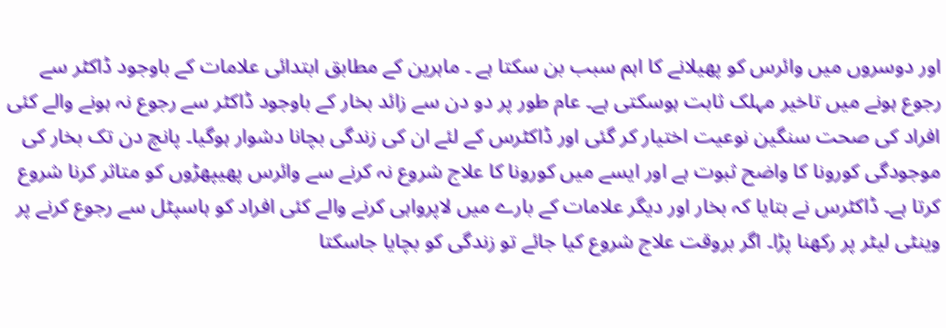اور دوسروں میں وائرس کو پھیلانے کا اہم سبب بن سکتا ہے ۔ ماہرین کے مطابق ابتدائی علامات کے باوجود ڈاکٹر سے رجوع ہونے میں تاخیر مہلک ثابت ہوسکتی ہے۔ عام طور پر دو دن سے زائد بخار کے باوجود ڈاکٹر سے رجوع نہ ہونے والے کئی افراد کی صحت سنگین نوعیت اختیار کر گئی اور ڈاکٹرس کے لئے ان کی زندگی بچانا دشوار ہوگیا۔ پانچ دن تک بخار کی موجودگی کورونا کا واضح ثبوت ہے اور ایسے میں کورونا کا علاج شروع نہ کرنے سے وائرس پھیپھڑوں کو متاثر کرنا شروع کرتا ہے۔ ڈاکٹرس نے بتایا کہ بخار اور دیگر علامات کے بارے میں لاپرواہی کرنے والے کئی افراد کو ہاسپٹل سے رجوع کرنے پر وینٹی لیٹر پر رکھنا پڑا۔ اگر بروقت علاج شروع کیا جائے تو زندگی کو بچایا جاسکتا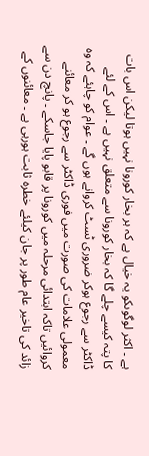ہے ۔ اکثر لوگوںکو یہ خیال ہے کہ ہر بخار کورونا نہیں ہوتا لیکن اس بات کا پتہ کیسے چلے گا کہ بخار کورونا سے متعلق نہیں ہے ۔ اس کے لئے ڈاکٹر سے رجوع ہوکر ضروری ٹسٹ کروانے ہوں گے ۔ عوام کو چاہئے کہ وہ معمولی علامات کی صورت میں فوری ڈاکٹر سے رجوع ہو کر معائنے کروائیں تاکہ ابتدائی مرحلہ میں کورونا پر قابو پایا جاسکے ۔ پانچ دن سے زائد کی تاخیر عام طور پر جان کیلئے خطرہ ثابت ہورہی ہے ۔ معائنوں کے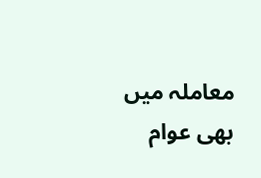معاملہ میں بھی عوام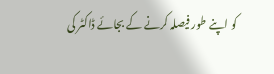کو اپنے طور فیصلہ کرنے کے بجائے ڈاکٹر کی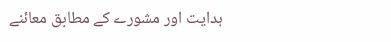ہدایت اور مشورے کے مطابق معائنے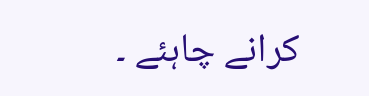کرانے چاہئے ۔